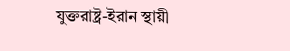যুক্তরাষ্ট্র-ইরান স্থায়ী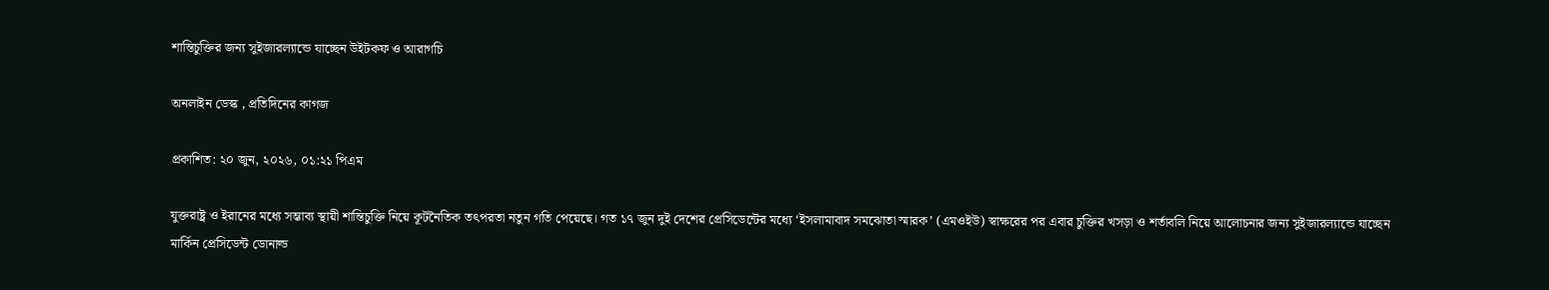শান্তিচুক্তির জন্য সুইজারল্যান্ডে যাচ্ছেন উইটকফ ও আরাগচি

অনলাইন ডেস্ক , প্রতিদিনের কাগজ

প্রকাশিত: ২০ জুন, ২০২৬, ০১:২১ পিএম

যুক্তরাষ্ট্র ও ইরানের মধ্যে সম্ভাব্য স্থায়ী শান্তিচুক্তি নিয়ে কূটনৈতিক তৎপরতা নতুন গতি পেয়েছে। গত ১৭ জুন দুই দেশের প্রেসিডেন্টের মধ্যে ‘ইসলামাবাদ সমঝোতা স্মারক’ (এমওইউ) স্বাক্ষরের পর এবার চুক্তির খসড়া ও শর্তাবলি নিয়ে আলোচনার জন্য সুইজারল্যান্ডে যাচ্ছেন মার্কিন প্রেসিডেন্ট ডোনাল্ড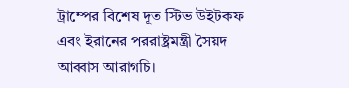ট্রাম্পের বিশেষ দূত স্টিভ উইটকফ এবং ইরানের পররাষ্ট্রমন্ত্রী সৈয়দ আব্বাস আরাগচি।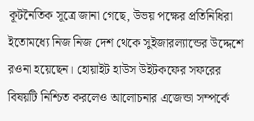কূটনৈতিক সূত্রে জানা গেছে, উভয় পক্ষের প্রতিনিধিরা ইতোমধ্যে নিজ নিজ দেশ থেকে সুইজারল্যান্ডের উদ্দেশে রওনা হয়েছেন। হোয়াইট হাউস উইটকফের সফরের বিষয়টি নিশ্চিত করলেও আলোচনার এজেন্ডা সম্পর্কে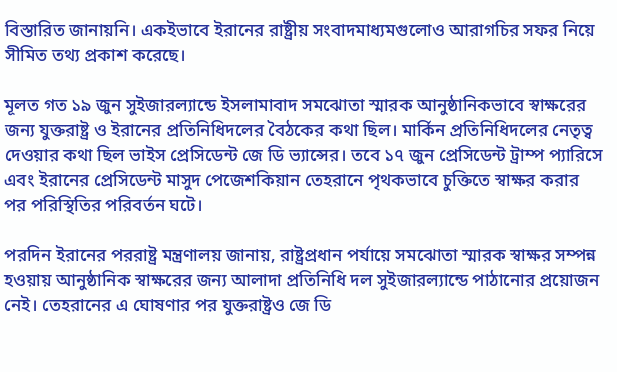বিস্তারিত জানায়নি। একইভাবে ইরানের রাষ্ট্রীয় সংবাদমাধ্যমগুলোও আরাগচির সফর নিয়ে সীমিত তথ্য প্রকাশ করেছে।

মূলত গত ১৯ জুন সুইজারল্যান্ডে ইসলামাবাদ সমঝোতা স্মারক আনুষ্ঠানিকভাবে স্বাক্ষরের জন্য যুক্তরাষ্ট্র ও ইরানের প্রতিনিধিদলের বৈঠকের কথা ছিল। মার্কিন প্রতিনিধিদলের নেতৃত্ব দেওয়ার কথা ছিল ভাইস প্রেসিডেন্ট জে ডি ভ্যান্সের। তবে ১৭ জুন প্রেসিডেন্ট ট্রাম্প প্যারিসে এবং ইরানের প্রেসিডেন্ট মাসুদ পেজেশকিয়ান তেহরানে পৃথকভাবে চুক্তিতে স্বাক্ষর করার পর পরিস্থিতির পরিবর্তন ঘটে।

পরদিন ইরানের পররাষ্ট্র মন্ত্রণালয় জানায়, রাষ্ট্রপ্রধান পর্যায়ে সমঝোতা স্মারক স্বাক্ষর সম্পন্ন হওয়ায় আনুষ্ঠানিক স্বাক্ষরের জন্য আলাদা প্রতিনিধি দল সুইজারল্যান্ডে পাঠানোর প্রয়োজন নেই। তেহরানের এ ঘোষণার পর যুক্তরাষ্ট্রও জে ডি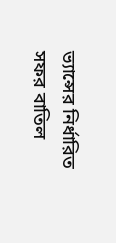ভ্যান্সের নির্ধারিত সফর বাতিল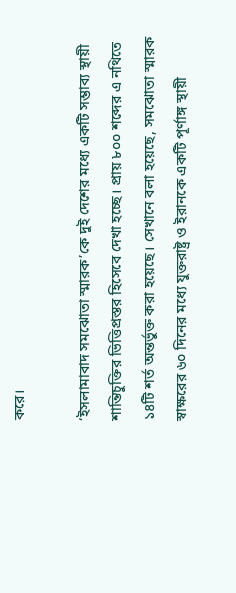করে।

‘ইসলামাবাদ সমঝোতা স্মারক’কে দুই দেশের মধ্যে একটি সম্ভাব্য স্থায়ী শান্তিচুক্তির ভিত্তিপ্রস্তর হিসেবে দেখা হচ্ছে। প্রায় ৮০০ শব্দের এ নথিতে ১৪টি শর্ত অন্তর্ভুক্ত করা হয়েছে। সেখানে বলা হয়েছে, সমঝোতা স্মারক স্বাক্ষরের ৬০ দিনের মধ্যে যুক্তরাষ্ট্র ও ইরানকে একটি পূর্ণাঙ্গ স্থায়ী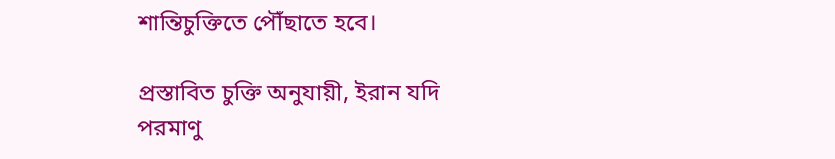শান্তিচুক্তিতে পৌঁছাতে হবে।

প্রস্তাবিত চুক্তি অনুযায়ী, ইরান যদি পরমাণু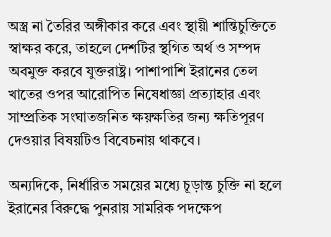অস্ত্র না তৈরির অঙ্গীকার করে এবং স্থায়ী শান্তিচুক্তিতে স্বাক্ষর করে, তাহলে দেশটির স্থগিত অর্থ ও সম্পদ অবমুক্ত করবে যুক্তরাষ্ট্র। পাশাপাশি ইরানের তেল খাতের ওপর আরোপিত নিষেধাজ্ঞা প্রত্যাহার এবং সাম্প্রতিক সংঘাতজনিত ক্ষয়ক্ষতির জন্য ক্ষতিপূরণ দেওয়ার বিষয়টিও বিবেচনায় থাকবে।

অন্যদিকে, নির্ধারিত সময়ের মধ্যে চূড়ান্ত চুক্তি না হলে ইরানের বিরুদ্ধে পুনরায় সামরিক পদক্ষেপ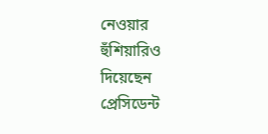নেওয়ার হুঁশিয়ারিও দিয়েছেন প্রেসিডেন্ট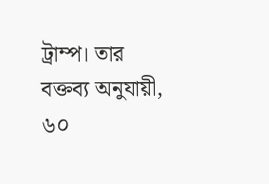ট্রাম্প। তার বক্তব্য অনুযায়ী, ৬০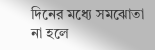দিনের মধ্যে সমঝোতা না হলে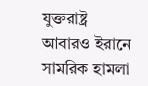যুক্তরাষ্ট্র আবারও ইরানে সামরিক হামলা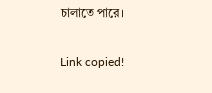চালাতে পারে।

Link copied!